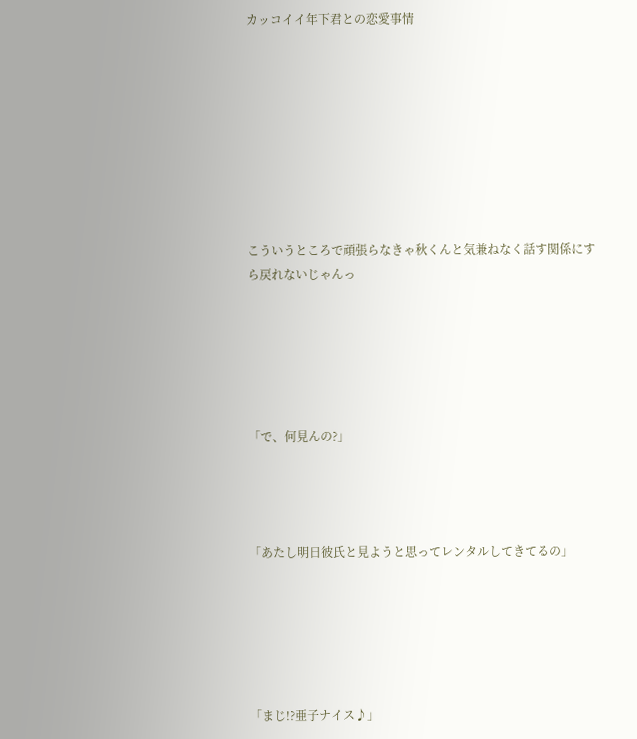カッコイイ年下君との恋愛事情









こういうところで頑張らなきゃ秋くんと気兼ねなく話す関係にすら戻れないじゃんっ






「で、何見んの?」




「あたし明日彼氏と見ようと思ってレンタルしてきてるの」






「まじ!?亜子ナイス♪」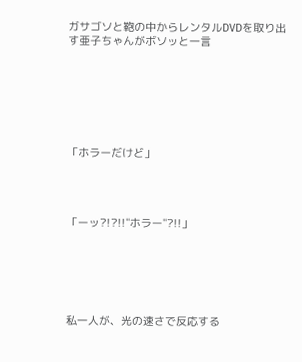ガサゴソと鞄の中からレンタルDVDを取り出す亜子ちゃんがボソッと一言







「ホラーだけど」




「ーッ?!?!!"ホラー"?!!」






私一人が、光の速さで反応する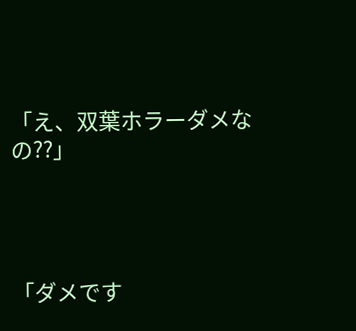「え、双葉ホラーダメなの??」




「ダメです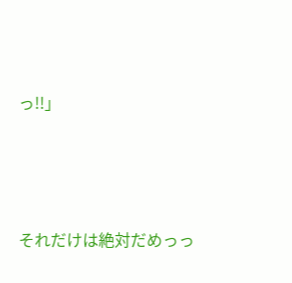っ!!」




それだけは絶対だめっっ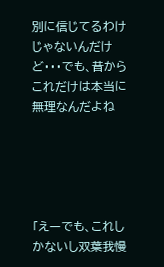別に信じてるわけじゃないんだけど・・・でも、昔からこれだけは本当に無理なんだよね





「えーでも、これしかないし双葉我慢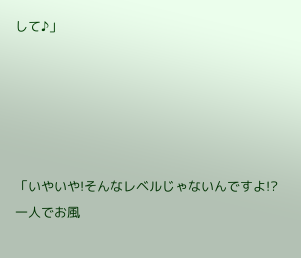して♪」





「いやいや!そんなレベルじゃないんですよ!?
一人でお風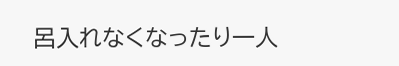呂入れなくなったり一人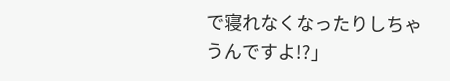で寝れなくなったりしちゃうんですよ!?」